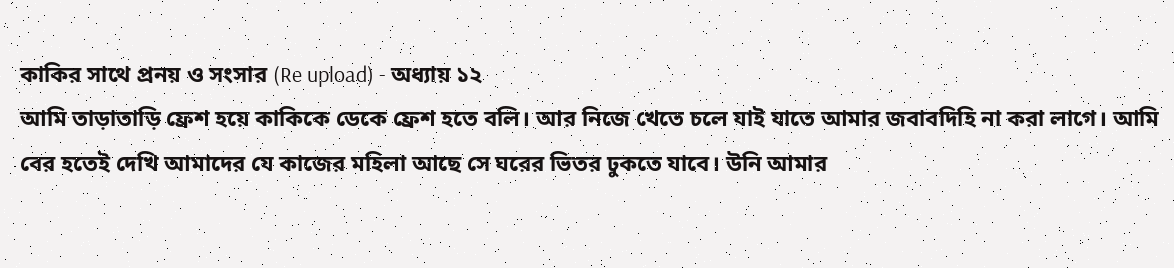কাকির সাথে প্রনয় ও সংসার (Re upload) - অধ্যায় ১২
আমি তাড়াতাড়ি ফ্রেশ হয়ে কাকিকে ডেকে ফ্রেশ হতে বলি। আর নিজে খেতে চলে যাই যাতে আমার জবাবদিহি না করা লাগে। আমি বের হতেই দেখি আমাদের যে কাজের মহিলা আছে সে ঘরের ভিতর ঢুকতে যাবে। উনি আমার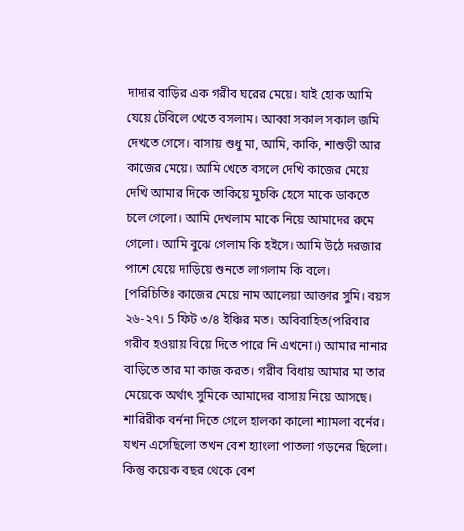দাদার বাড়ির এক গরীব ঘরের মেয়ে। যাই হোক আমি যেয়ে টেবিলে খেতে বসলাম। আব্বা সকাল সকাল জমি দেখতে গেসে। বাসায় শুধু মা, আমি, কাকি, শাশুড়ী আর কাজের মেয়ে। আমি খেতে বসলে দেখি কাজের মেয়ে দেখি আমার দিকে তাকিয়ে মুচকি হেসে মাকে ডাকতে চলে গেলো। আমি দেখলাম মাকে নিয়ে আমাদের রুমে গেলো। আমি বুঝে গেলাম কি হইসে। আমি উঠে দরজার পাশে যেয়ে দাড়িয়ে শুনতে লাগলাম কি বলে।
[পরিচিতিঃ কাজের মেয়ে নাম আলেয়া আক্তার সুমি। বয়স ২৬-২৭। 5 ফিট ৩/৪ ইঞ্চির মত। অবিবাহিত(পরিবার গরীব হওয়ায় বিয়ে দিতে পারে নি এখনো।) আমার নানার বাড়িতে তার মা কাজ করত। গরীব বিধায় আমার মা তার মেয়েকে অর্থাৎ সুমিকে আমাদের বাসায় নিয়ে আসছে। শারিরীক বর্ননা দিতে গেলে হালকা কালো শ্যামলা বর্নের। যখন এসেছিলো তখন বেশ হ্যাংলা পাতলা গড়নের ছিলো। কিন্তু কয়েক বছর থেকে বেশ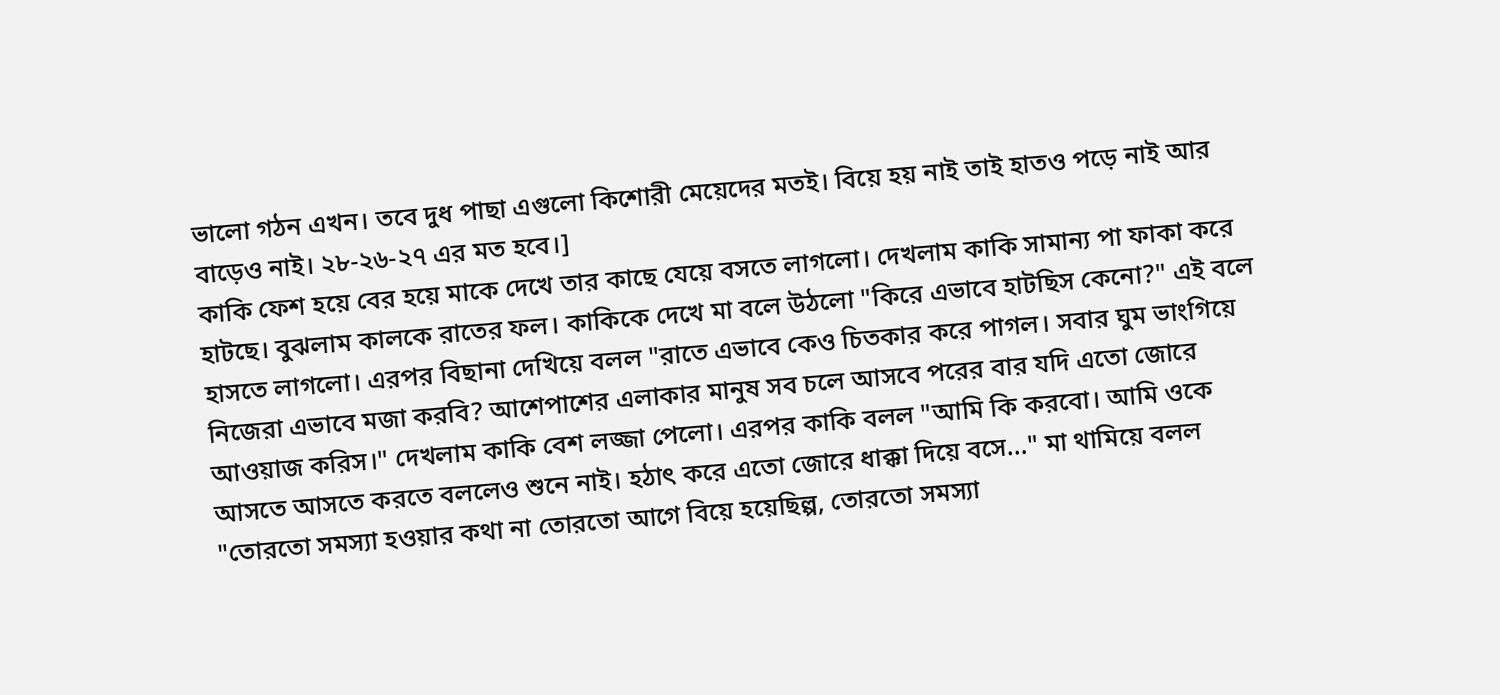ভালো গঠন এখন। তবে দুধ পাছা এগুলো কিশোরী মেয়েদের মতই। বিয়ে হয় নাই তাই হাতও পড়ে নাই আর বাড়েও নাই। ২৮-২৬-২৭ এর মত হবে।]
কাকি ফেশ হয়ে বের হয়ে মাকে দেখে তার কাছে যেয়ে বসতে লাগলো। দেখলাম কাকি সামান্য পা ফাকা করে হাটছে। বুঝলাম কালকে রাতের ফল। কাকিকে দেখে মা বলে উঠলো "কিরে এভাবে হাটছিস কেনো?" এই বলে হাসতে লাগলো। এরপর বিছানা দেখিয়ে বলল "রাতে এভাবে কেও চিতকার করে পাগল। সবার ঘুম ভাংগিয়ে নিজেরা এভাবে মজা করবি? আশেপাশের এলাকার মানুষ সব চলে আসবে পরের বার যদি এতো জোরে আওয়াজ করিস।" দেখলাম কাকি বেশ লজ্জা পেলো। এরপর কাকি বলল "আমি কি করবো। আমি ওকে আসতে আসতে করতে বললেও শুনে নাই। হঠাৎ করে এতো জোরে ধাক্কা দিয়ে বসে..." মা থামিয়ে বলল "তোরতো সমস্যা হওয়ার কথা না তোরতো আগে বিয়ে হয়েছিল্প, তোরতো সমস্যা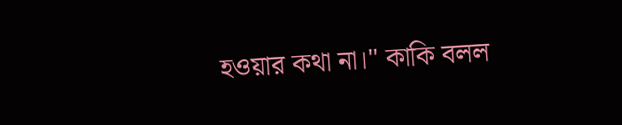হওয়ার কথা না।" কাকি বলল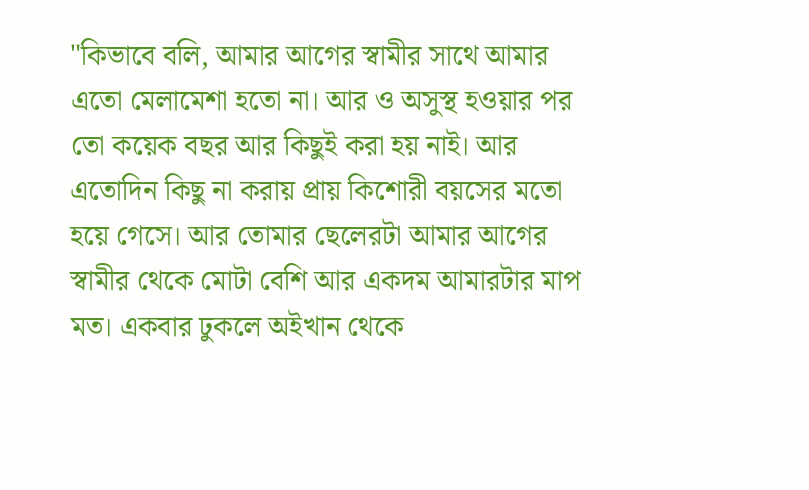"কিভাবে বলি, আমার আগের স্বামীর সাথে আমার এতো মেলামেশা হতো না। আর ও অসুস্থ হওয়ার পর তো কয়েক বছর আর কিছুই করা হয় নাই। আর এতোদিন কিছু না করায় প্রায় কিশোরী বয়সের মতো হয়ে গেসে। আর তোমার ছেলেরটা আমার আগের স্বামীর থেকে মোটা বেশি আর একদম আমারটার মাপ মত। একবার ঢুকলে অইখান থেকে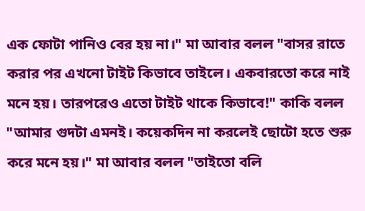এক ফোটা পানিও বের হয় না।" মা আবার বলল "বাসর রাতে করার পর এখনো টাইট কিভাবে তাইলে। একবারতো করে নাই মনে হয়। তারপরেও এতো টাইট থাকে কিভাবে!" কাকি বলল "আমার গুদটা এমনই। কয়েকদিন না করলেই ছোটো হতে শুরু করে মনে হয়।" মা আবার বলল "তাইতো বলি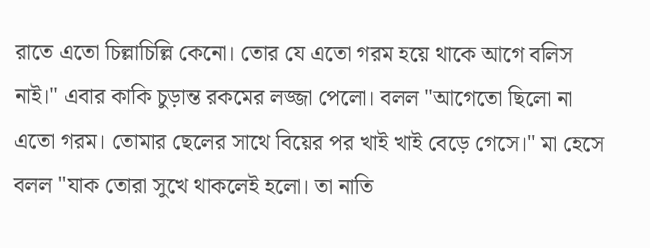রাতে এতো চিল্লাচিল্লি কেনো। তোর যে এতো গরম হয়ে থাকে আগে বলিস নাই।" এবার কাকি চুড়ান্ত রকমের লজ্জা পেলো। বলল "আগেতো ছিলো না এতো গরম। তোমার ছেলের সাথে বিয়ের পর খাই খাই বেড়ে গেসে।" মা হেসে বলল "যাক তোরা সুখে থাকলেই হলো। তা নাতি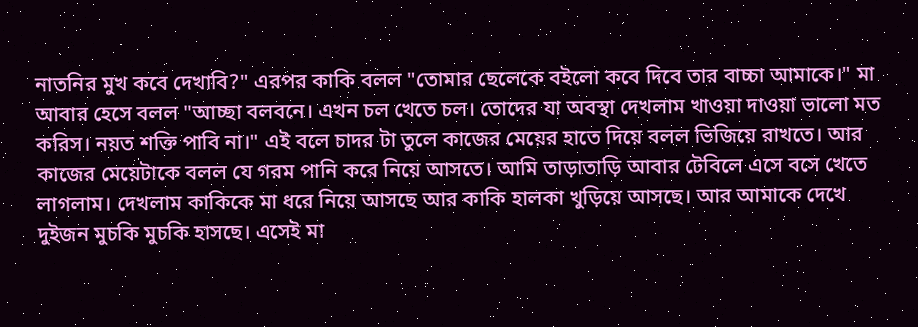নাতনির মুখ কবে দেখাবি?" এরপর কাকি বলল "তোমার ছেলেকে বইলো কবে দিবে তার বাচ্চা আমাকে।" মা আবার হেসে বলল "আচ্ছা বলবনে। এখন চল খেতে চল। তোদের যা অবস্থা দেখলাম খাওয়া দাওয়া ভালো মত করিস। নয়ত শক্তি পাবি না।" এই বলে চাদর টা তুলে কাজের মেয়ের হাতে দিয়ে বলল ভিজিয়ে রাখতে। আর কাজের মেয়েটাকে বলল যে গরম পানি করে নিয়ে আসতে। আমি তাড়াতাড়ি আবার টেবিলে এসে বসে খেতে লাগলাম। দেখলাম কাকিকে মা ধরে নিয়ে আসছে আর কাকি হালকা খুড়িয়ে আসছে। আর আমাকে দেখে দুইজন মুচকি মুচকি হাসছে। এসেই মা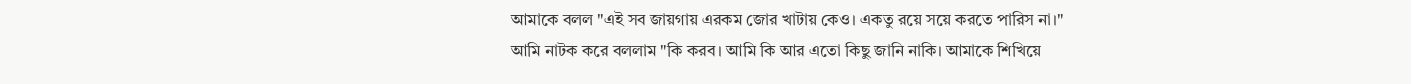আমাকে বলল "এই সব জায়গায় এরকম জোর খাটায় কেও। একতু রয়ে সয়ে করতে পারিস না।" আমি নাটক করে বললাম "কি করব। আমি কি আর এতো কিছু জানি নাকি। আমাকে শিখিয়ে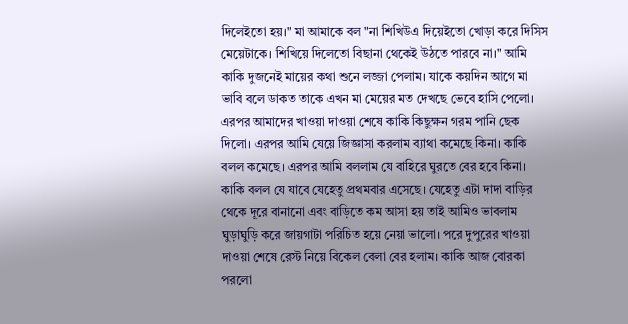দিলেইতো হয়।" মা আমাকে বল "না শিখিউএ দিয়েইতো খোড়া করে দিসিস মেয়েটাকে। শিখিয়ে দিলেতো বিছানা থেকেই উঠতে পারবে না।" আমি কাকি দুজনেই মায়ের কথা শুনে লজ্জা পেলাম। যাকে কয়দিন আগে মা ভাবি বলে ডাকত তাকে এখন মা মেয়ের মত দেখছে ভেবে হাসি পেলো।
এরপর আমাদের খাওয়া দাওয়া শেষে কাকি কিছুক্ষন গরম পানি ছেক দিলো। এরপর আমি যেয়ে জিজ্ঞাসা করলাম ব্যাথা কমেছে কিনা। কাকি বলল কমেছে। এরপর আমি বললাম যে বাহিরে ঘুরতে বের হবে কিনা। কাকি বলল যে যাবে যেহেতু প্রথমবার এসেছে। যেহেতু এটা দাদা বাড়ির থেকে দূরে বানানো এবং বাড়িতে কম আসা হয় তাই আমিও ভাবলাম ঘুড়াঘুড়ি করে জায়গাটা পরিচিত হয়ে নেয়া ভালো। পরে দুপুরের খাওয়া দাওয়া শেষে রেস্ট নিয়ে বিকেল বেলা বের হলাম। কাকি আজ বোরকা পরলো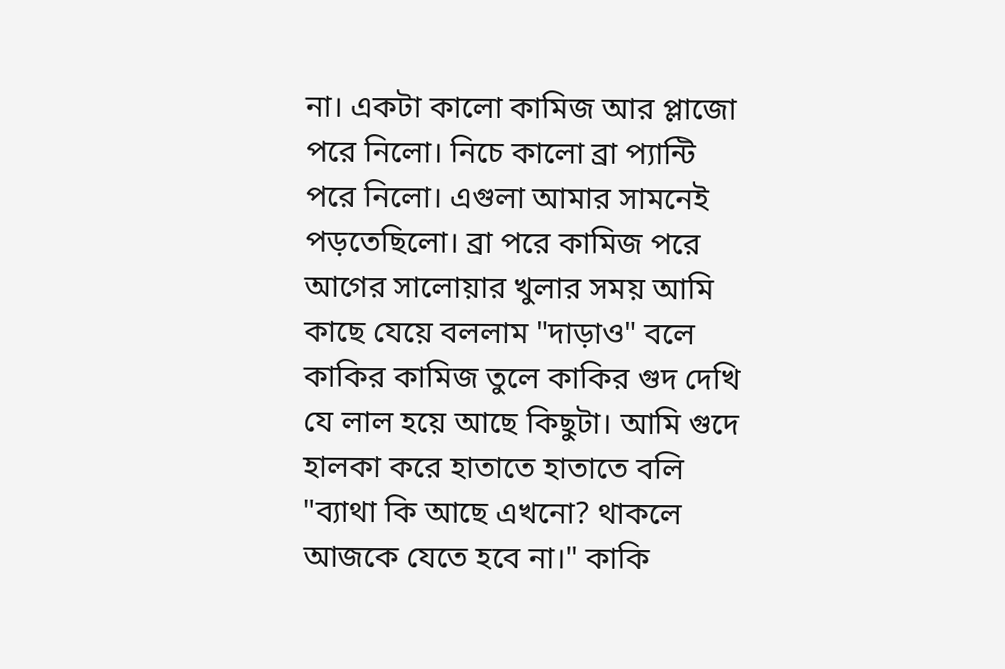না। একটা কালো কামিজ আর প্লাজো পরে নিলো। নিচে কালো ব্রা প্যান্টি পরে নিলো। এগুলা আমার সামনেই পড়তেছিলো। ব্রা পরে কামিজ পরে আগের সালোয়ার খুলার সময় আমি কাছে যেয়ে বললাম "দাড়াও" বলে কাকির কামিজ তুলে কাকির গুদ দেখি যে লাল হয়ে আছে কিছুটা। আমি গুদে হালকা করে হাতাতে হাতাতে বলি "ব্যাথা কি আছে এখনো? থাকলে আজকে যেতে হবে না।" কাকি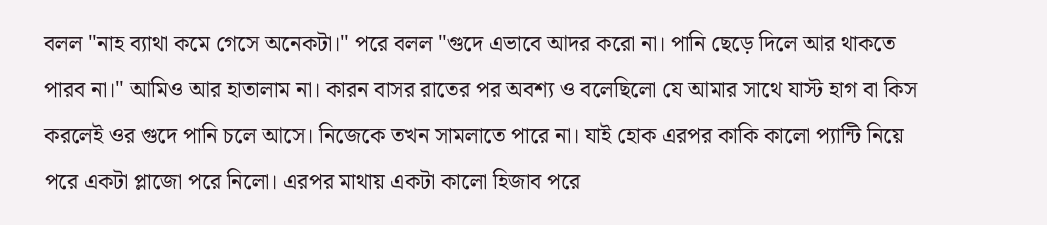বলল "নাহ ব্যাথা কমে গেসে অনেকটা।" পরে বলল "গুদে এভাবে আদর করো না। পানি ছেড়ে দিলে আর থাকতে পারব না।" আমিও আর হাতালাম না। কারন বাসর রাতের পর অবশ্য ও বলেছিলো যে আমার সাথে যাস্ট হাগ বা কিস করলেই ওর গুদে পানি চলে আসে। নিজেকে তখন সামলাতে পারে না। যাই হোক এরপর কাকি কালো প্যান্টি নিয়ে পরে একটা প্লাজো পরে নিলো। এরপর মাথায় একটা কালো হিজাব পরে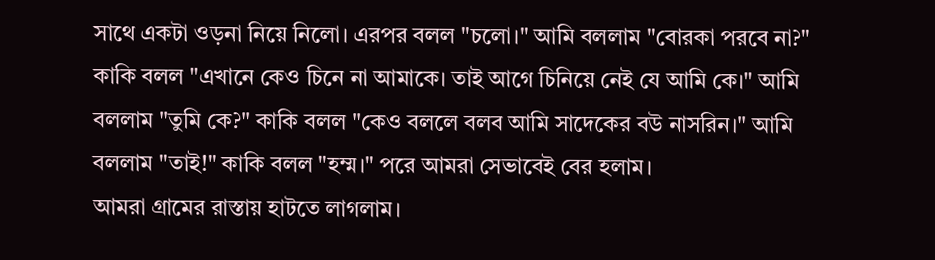সাথে একটা ওড়না নিয়ে নিলো। এরপর বলল "চলো।" আমি বললাম "বোরকা পরবে না?" কাকি বলল "এখানে কেও চিনে না আমাকে। তাই আগে চিনিয়ে নেই যে আমি কে।" আমি বললাম "তুমি কে?" কাকি বলল "কেও বললে বলব আমি সাদেকের বউ নাসরিন।" আমি বললাম "তাই!" কাকি বলল "হম্ম।" পরে আমরা সেভাবেই বের হলাম।
আমরা গ্রামের রাস্তায় হাটতে লাগলাম।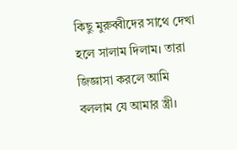কিছু মুরুব্বীদের সাথে দেখা হলে সালাম দিলাম। তারা জিজ্ঞাসা করলে আমি বললাম যে আমার স্ত্রী।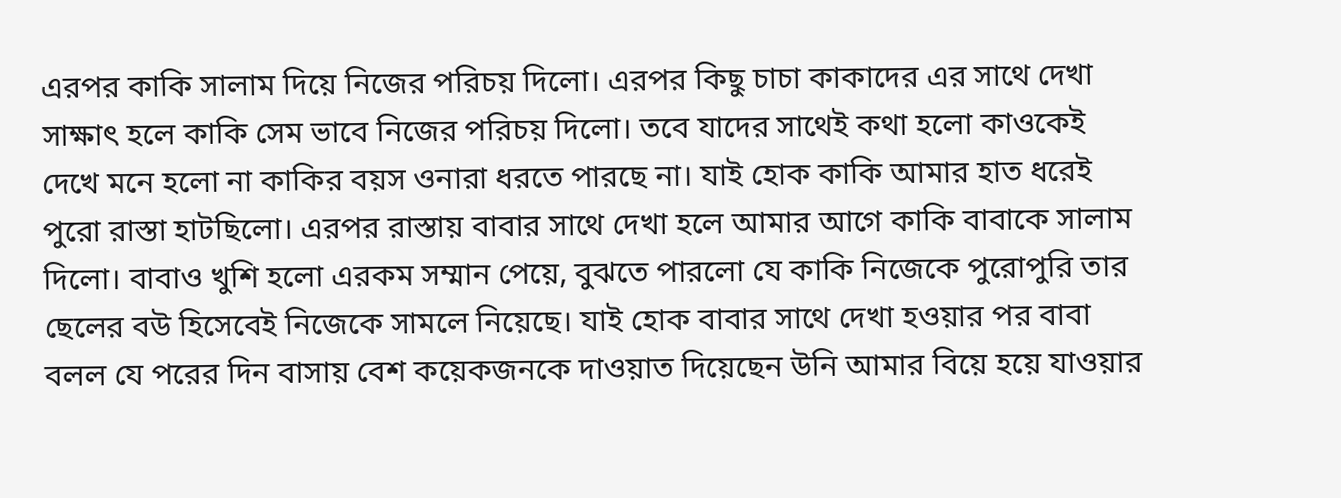এরপর কাকি সালাম দিয়ে নিজের পরিচয় দিলো। এরপর কিছু চাচা কাকাদের এর সাথে দেখা সাক্ষাৎ হলে কাকি সেম ভাবে নিজের পরিচয় দিলো। তবে যাদের সাথেই কথা হলো কাওকেই দেখে মনে হলো না কাকির বয়স ওনারা ধরতে পারছে না। যাই হোক কাকি আমার হাত ধরেই পুরো রাস্তা হাটছিলো। এরপর রাস্তায় বাবার সাথে দেখা হলে আমার আগে কাকি বাবাকে সালাম দিলো। বাবাও খুশি হলো এরকম সম্মান পেয়ে, বুঝতে পারলো যে কাকি নিজেকে পুরোপুরি তার ছেলের বউ হিসেবেই নিজেকে সামলে নিয়েছে। যাই হোক বাবার সাথে দেখা হওয়ার পর বাবা বলল যে পরের দিন বাসায় বেশ কয়েকজনকে দাওয়াত দিয়েছেন উনি আমার বিয়ে হয়ে যাওয়ার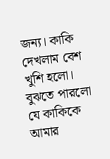জন্য। কাকি দেখলাম বেশ খুশি হলো। বুঝতে পারলো যে কাকিকে আমার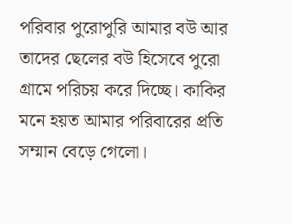পরিবার পুরোপুরি আমার বউ আর তাদের ছেলের বউ হিসেবে পুরো গ্রামে পরিচয় করে দিচ্ছে। কাকির মনে হয়ত আমার পরিবারের প্রতি সম্মান বেড়ে গেলো।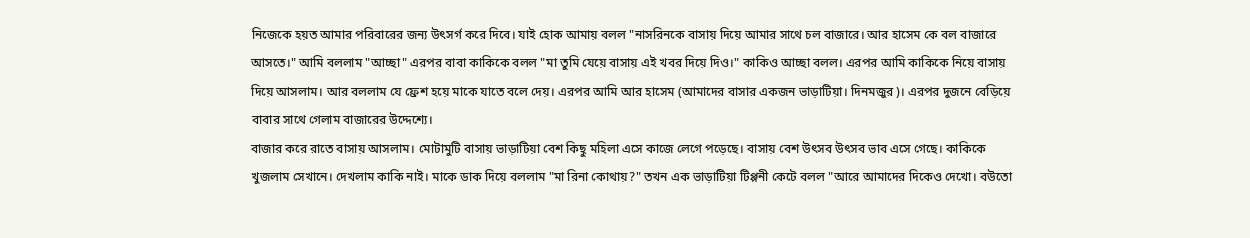নিজেকে হয়ত আমার পরিবারের জন্য উৎসর্গ করে দিবে। যাই হোক আমায় বলল "নাসরিনকে বাসায় দিয়ে আমার সাথে চল বাজারে। আর হাসেম কে বল বাজারে আসতে।" আমি বললাম "আচ্ছা" এরপর বাবা কাকিকে বলল "মা তুমি যেয়ে বাসায় এই খবর দিয়ে দিও।" কাকিও আচ্ছা বলল। এরপর আমি কাকিকে নিয়ে বাসায় দিয়ে আসলাম। আর বললাম যে ফ্রেশ হয়ে মাকে যাতে বলে দেয়। এরপর আমি আর হাসেম (আমাদের বাসার একজন ভাড়াটিয়া। দিনমজুর)। এরপর দুজনে বেড়িয়ে বাবার সাথে গেলাম বাজারের উদ্দেশ্যে।
বাজার করে রাতে বাসায় আসলাম। মোটামুটি বাসায় ভাড়াটিয়া বেশ কিছু মহিলা এসে কাজে লেগে পড়েছে। বাসায় বেশ উৎসব উৎসব ভাব এসে গেছে। কাকিকে খুজলাম সেখানে। দেখলাম কাকি নাই। মাকে ডাক দিয়ে বললাম "মা রিনা কোথায়?" তখন এক ভাড়াটিয়া টিপ্পনী কেটে বলল "আরে আমাদের দিকেও দেখো। বউতো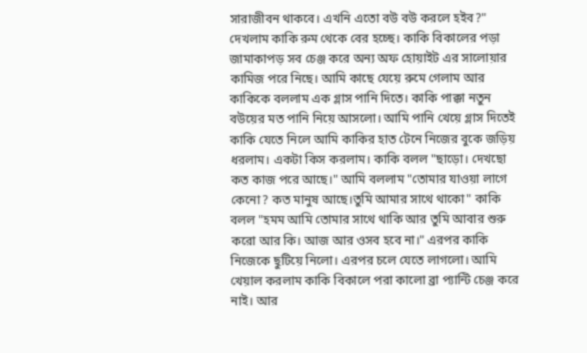সারাজীবন থাকবে। এখনি এতো বউ বউ করলে হইব?" দেখলাম কাকি রুম থেকে বের হচ্ছে। কাকি বিকালের পড়া জামাকাপড় সব চেঞ্জ করে অন্য অফ হোয়াইট এর সালোয়ার কামিজ পরে নিছে। আমি কাছে যেয়ে রুমে গেলাম আর কাকিকে বললাম এক গ্লাস পানি দিতে। কাকি পাক্কা নতুন বউয়ের মত পানি নিয়ে আসলো। আমি পানি খেয়ে গ্লাস দিতেই কাকি যেতে নিলে আমি কাকির হাত টেনে নিজের বুকে জড়িয় ধরলাম। একটা কিস করলাম। কাকি বলল "ছাড়ো। দেখছো কত কাজ পরে আছে।" আমি বললাম "তোমার যাওয়া লাগে কেনো? কত মানুষ আছে।তুমি আমার সাথে থাকো" কাকি বলল "হমম আমি তোমার সাথে থাকি আর তুমি আবার শুরু করো আর কি। আজ আর ওসব হবে না।" এরপর কাকি নিজেকে ছুটিয়ে নিলো। এরপর চলে যেতে লাগলো। আমি খেয়াল করলাম কাকি বিকালে পরা কালো ব্রা প্যান্টি চেঞ্জ করে নাই। আর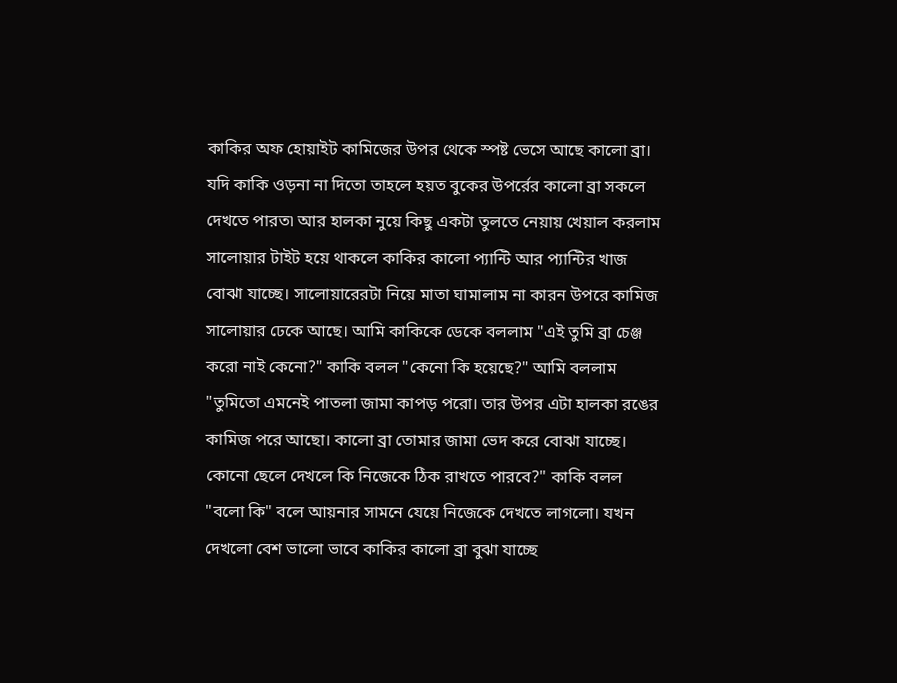কাকির অফ হোয়াইট কামিজের উপর থেকে স্পষ্ট ভেসে আছে কালো ব্রা। যদি কাকি ওড়না না দিতো তাহলে হয়ত বুকের উপর্রের কালো ব্রা সকলে দেখতে পারত৷ আর হালকা নুয়ে কিছু একটা তুলতে নেয়ায় খেয়াল করলাম সালোয়ার টাইট হয়ে থাকলে কাকির কালো প্যান্টি আর প্যান্টির খাজ বোঝা যাচ্ছে। সালোয়ারেরটা নিয়ে মাতা ঘামালাম না কারন উপরে কামিজ সালোয়ার ঢেকে আছে। আমি কাকিকে ডেকে বললাম "এই তুমি ব্রা চেঞ্জ করো নাই কেনো?" কাকি বলল "কেনো কি হয়েছে?" আমি বললাম "তুমিতো এমনেই পাতলা জামা কাপড় পরো। তার উপর এটা হালকা রঙের কামিজ পরে আছো। কালো ব্রা তোমার জামা ভেদ করে বোঝা যাচ্ছে। কোনো ছেলে দেখলে কি নিজেকে ঠিক রাখতে পারবে?" কাকি বলল "বলো কি" বলে আয়নার সামনে যেয়ে নিজেকে দেখতে লাগলো। যখন দেখলো বেশ ভালো ভাবে কাকির কালো ব্রা বুঝা যাচ্ছে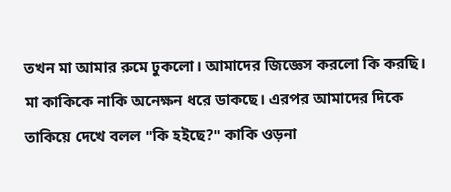তখন মা আমার রুমে ঢুকলো। আমাদের জিজ্ঞেস করলো কি করছি। মা কাকিকে নাকি অনেক্ষন ধরে ডাকছে। এরপর আমাদের দিকে তাকিয়ে দেখে বলল "কি হইছে?" কাকি ওড়না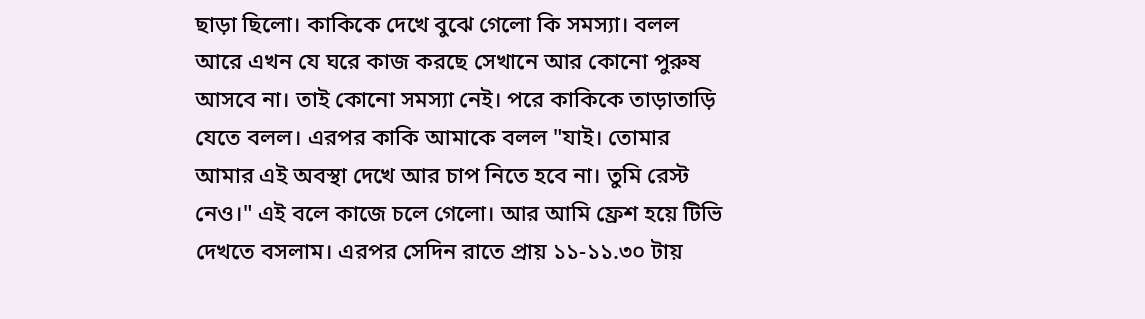ছাড়া ছিলো। কাকিকে দেখে বুঝে গেলো কি সমস্যা। বলল আরে এখন যে ঘরে কাজ করছে সেখানে আর কোনো পুরুষ আসবে না। তাই কোনো সমস্যা নেই। পরে কাকিকে তাড়াতাড়ি যেতে বলল। এরপর কাকি আমাকে বলল "যাই। তোমার আমার এই অবস্থা দেখে আর চাপ নিতে হবে না। তুমি রেস্ট নেও।" এই বলে কাজে চলে গেলো। আর আমি ফ্রেশ হয়ে টিভি দেখতে বসলাম। এরপর সেদিন রাতে প্রায় ১১-১১.৩০ টায়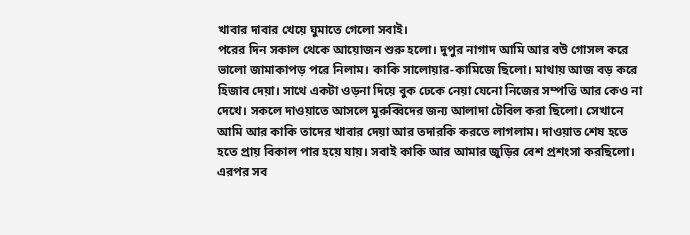খাবার দাবার খেয়ে ঘুমাতে গেলো সবাই।
পরের দিন সকাল থেকে আয়োজন শুরু হলো। দুপুর নাগাদ আমি আর বউ গোসল করে ভালো জামাকাপড় পরে নিলাম। কাকি সালোয়ার-কামিজে ছিলো। মাথায় আজ বড় করে হিজাব দেয়া। সাথে একটা ওড়না দিয়ে বুক ঢেকে নেয়া যেনো নিজের সম্পত্তি আর কেও না দেখে। সকলে দাওয়াতে আসলে মুরুব্বিদের জন্য আলাদা টেবিল করা ছিলো। সেখানে আমি আর কাকি তাদের খাবার দেয়া আর তদারকি করতে লাগলাম। দাওয়াত শেষ হতে হতে প্রায় বিকাল পার হয়ে যায়। সবাই কাকি আর আমার জুড়ির বেশ প্রশংসা করছিলো। এরপর সব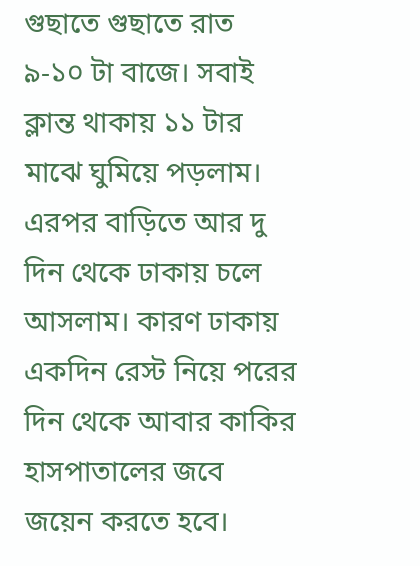গুছাতে গুছাতে রাত ৯-১০ টা বাজে। সবাই ক্লান্ত থাকায় ১১ টার মাঝে ঘুমিয়ে পড়লাম। এরপর বাড়িতে আর দু দিন থেকে ঢাকায় চলে আসলাম। কারণ ঢাকায় একদিন রেস্ট নিয়ে পরের দিন থেকে আবার কাকির হাসপাতালের জবে জয়েন করতে হবে।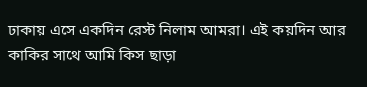ঢাকায় এসে একদিন রেস্ট নিলাম আমরা। এই কয়দিন আর কাকির সাথে আমি কিস ছাড়া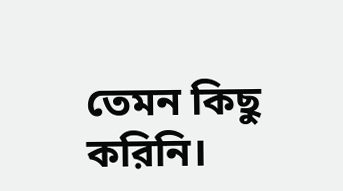তেমন কিছু করিনি।